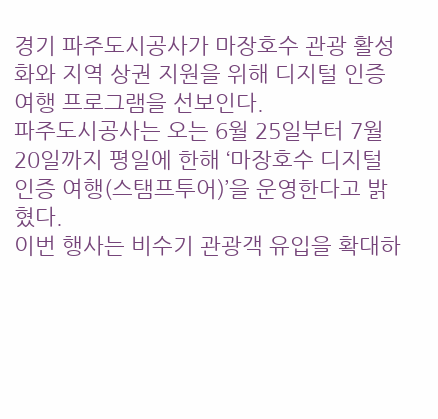경기 파주도시공사가 마장호수 관광 활성화와 지역 상권 지원을 위해 디지털 인증 여행 프로그램을 선보인다.
파주도시공사는 오는 6월 25일부터 7월 20일까지 평일에 한해 ‘마장호수 디지털 인증 여행(스탬프투어)’을 운영한다고 밝혔다.
이번 행사는 비수기 관광객 유입을 확대하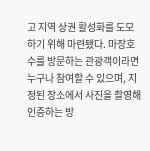고 지역 상권 활성화를 도모하기 위해 마련됐다. 마장호수를 방문하는 관광객이라면 누구나 참여할 수 있으며, 지정된 장소에서 사진을 촬영해 인증하는 방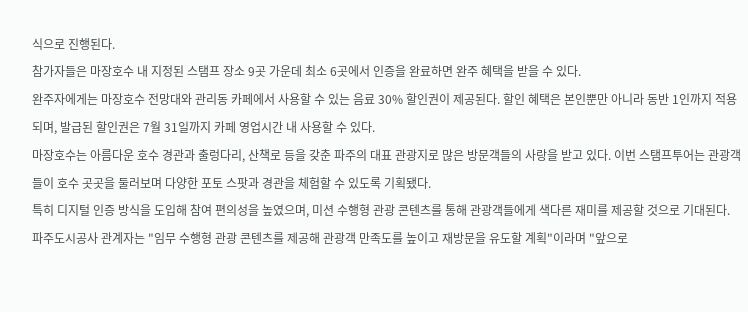식으로 진행된다.
참가자들은 마장호수 내 지정된 스탬프 장소 9곳 가운데 최소 6곳에서 인증을 완료하면 완주 혜택을 받을 수 있다.
완주자에게는 마장호수 전망대와 관리동 카페에서 사용할 수 있는 음료 30% 할인권이 제공된다. 할인 혜택은 본인뿐만 아니라 동반 1인까지 적용되며, 발급된 할인권은 7월 31일까지 카페 영업시간 내 사용할 수 있다.
마장호수는 아름다운 호수 경관과 출렁다리, 산책로 등을 갖춘 파주의 대표 관광지로 많은 방문객들의 사랑을 받고 있다. 이번 스탬프투어는 관광객들이 호수 곳곳을 둘러보며 다양한 포토 스팟과 경관을 체험할 수 있도록 기획됐다.
특히 디지털 인증 방식을 도입해 참여 편의성을 높였으며, 미션 수행형 관광 콘텐츠를 통해 관광객들에게 색다른 재미를 제공할 것으로 기대된다.
파주도시공사 관계자는 "임무 수행형 관광 콘텐츠를 제공해 관광객 만족도를 높이고 재방문을 유도할 계획"이라며 "앞으로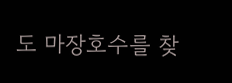도 마장호수를 찾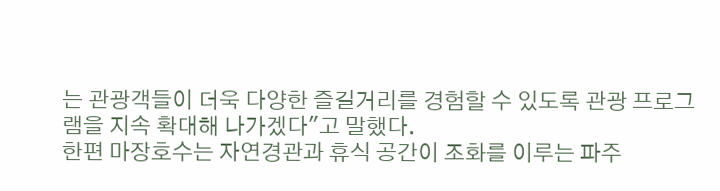는 관광객들이 더욱 다양한 즐길거리를 경험할 수 있도록 관광 프로그램을 지속 확대해 나가겠다"고 말했다.
한편 마장호수는 자연경관과 휴식 공간이 조화를 이루는 파주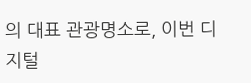의 대표 관광명소로, 이번 디지털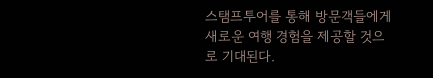스탬프투어를 통해 방문객들에게 새로운 여행 경험을 제공할 것으로 기대된다.